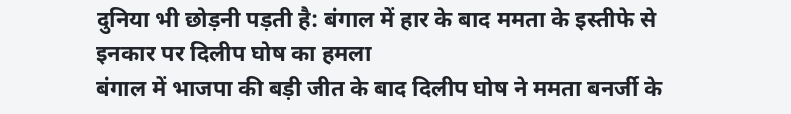दुनिया भी छोड़नी पड़ती है: बंगाल में हार के बाद ममता के इस्तीफे से इनकार पर दिलीप घोष का हमला
बंगाल में भाजपा की बड़ी जीत के बाद दिलीप घोष ने ममता बनर्जी के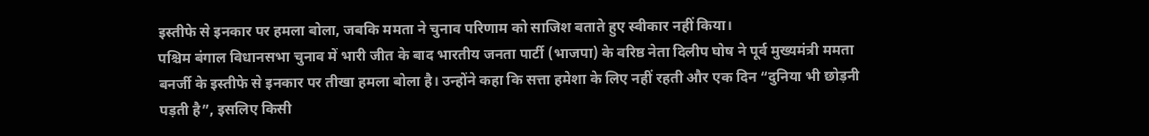इस्तीफे से इनकार पर हमला बोला, जबकि ममता ने चुनाव परिणाम को साजिश बताते हुए स्वीकार नहीं किया।
पश्चिम बंगाल विधानसभा चुनाव में भारी जीत के बाद भारतीय जनता पार्टी (भाजपा) के वरिष्ठ नेता दिलीप घोष ने पूर्व मुख्यमंत्री ममता बनर्जी के इस्तीफे से इनकार पर तीखा हमला बोला है। उन्होंने कहा कि सत्ता हमेशा के लिए नहीं रहती और एक दिन “दुनिया भी छोड़नी पड़ती है”, इसलिए किसी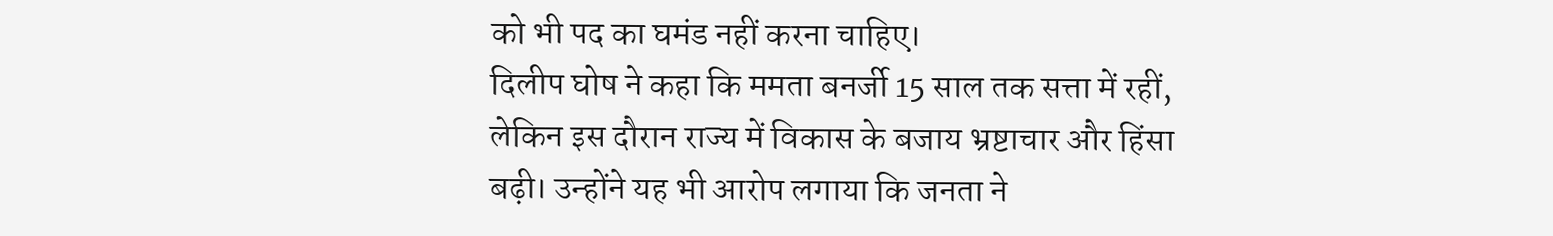को भी पद का घमंड नहीं करना चाहिए।
दिलीप घोष ने कहा कि ममता बनर्जी 15 साल तक सत्ता में रहीं, लेकिन इस दौरान राज्य में विकास के बजाय भ्रष्टाचार और हिंसा बढ़ी। उन्होंने यह भी आरोप लगाया कि जनता ने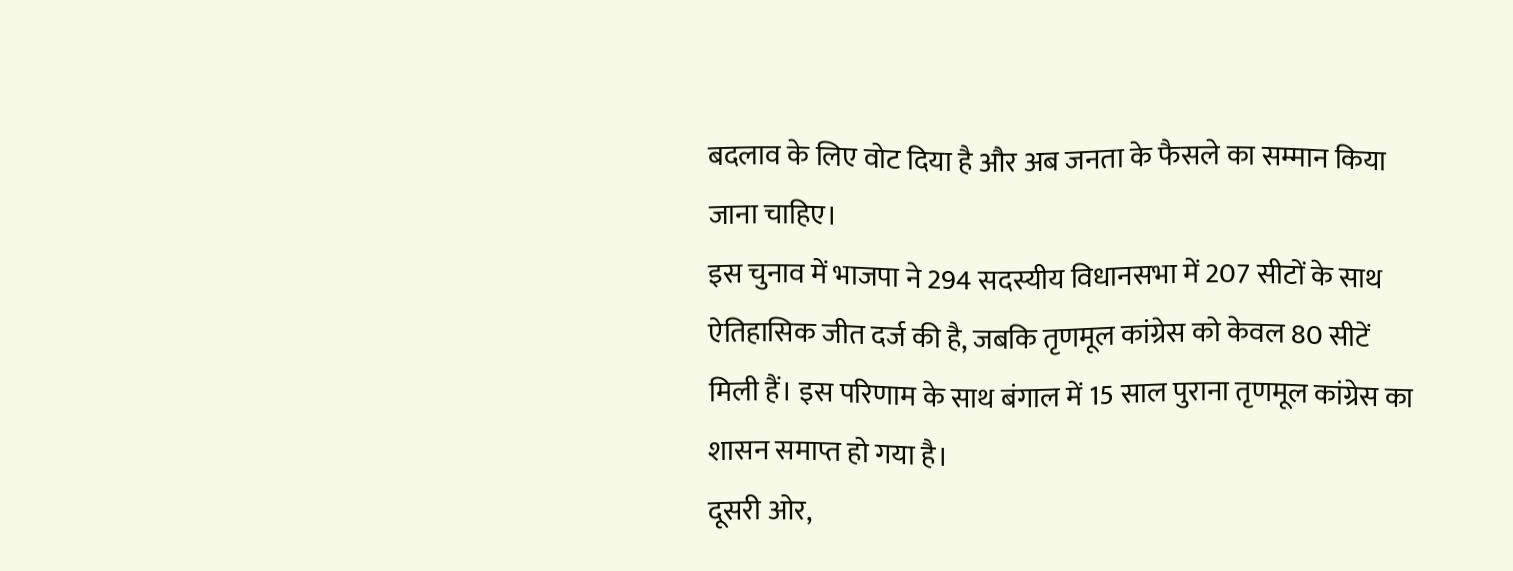बदलाव के लिए वोट दिया है और अब जनता के फैसले का सम्मान किया जाना चाहिए।
इस चुनाव में भाजपा ने 294 सदस्यीय विधानसभा में 207 सीटों के साथ ऐतिहासिक जीत दर्ज की है, जबकि तृणमूल कांग्रेस को केवल 80 सीटें मिली हैं। इस परिणाम के साथ बंगाल में 15 साल पुराना तृणमूल कांग्रेस का शासन समाप्त हो गया है।
दूसरी ओर,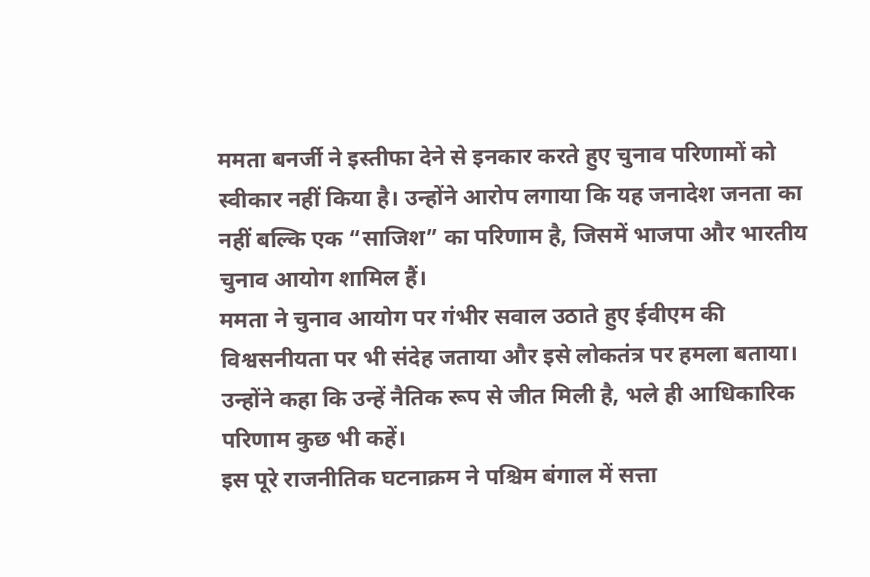ममता बनर्जी ने इस्तीफा देने से इनकार करते हुए चुनाव परिणामों को स्वीकार नहीं किया है। उन्होंने आरोप लगाया कि यह जनादेश जनता का नहीं बल्कि एक “साजिश” का परिणाम है, जिसमें भाजपा और भारतीय चुनाव आयोग शामिल हैं।
ममता ने चुनाव आयोग पर गंभीर सवाल उठाते हुए ईवीएम की विश्वसनीयता पर भी संदेह जताया और इसे लोकतंत्र पर हमला बताया। उन्होंने कहा कि उन्हें नैतिक रूप से जीत मिली है, भले ही आधिकारिक परिणाम कुछ भी कहें।
इस पूरे राजनीतिक घटनाक्रम ने पश्चिम बंगाल में सत्ता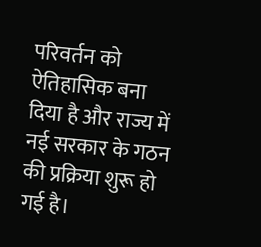परिवर्तन को ऐतिहासिक बना दिया है और राज्य में नई सरकार के गठन की प्रक्रिया शुरू हो गई है।